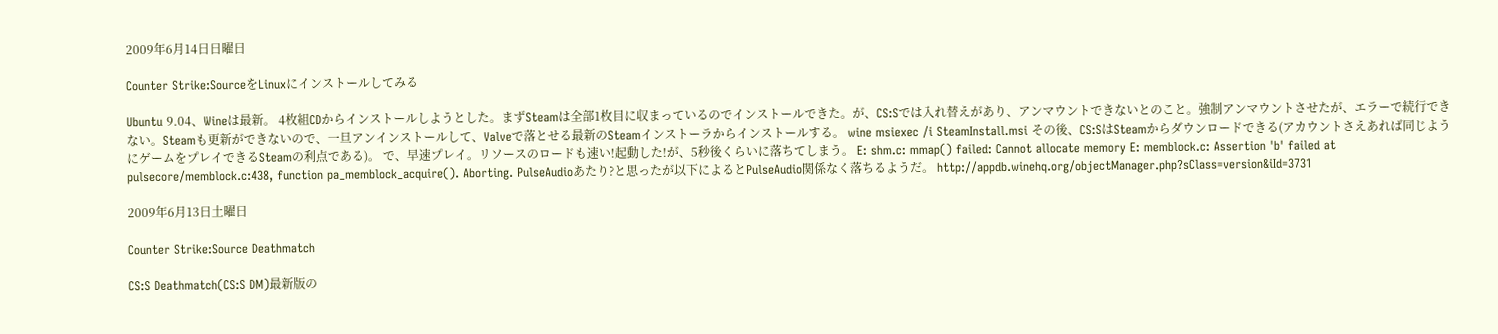2009年6月14日日曜日

Counter Strike:SourceをLinuxにインストールしてみる

Ubuntu 9.04、Wineは最新。 4枚組CDからインストールしようとした。まずSteamは全部1枚目に収まっているのでインストールできた。が、CS:Sでは入れ替えがあり、アンマウントできないとのこと。強制アンマウントさせたが、エラーで続行できない。Steamも更新ができないので、一旦アンインストールして、Valveで落とせる最新のSteamインストーラからインストールする。 wine msiexec /i SteamInstall.msi その後、CS:SはSteamからダウンロードできる(アカウントさえあれば同じようにゲームをプレイできるSteamの利点である)。 で、早速プレイ。リソースのロードも速い!起動した!が、5秒後くらいに落ちてしまう。 E: shm.c: mmap() failed: Cannot allocate memory E: memblock.c: Assertion 'b' failed at pulsecore/memblock.c:438, function pa_memblock_acquire(). Aborting. PulseAudioあたり?と思ったが以下によるとPulseAudio関係なく落ちるようだ。 http://appdb.winehq.org/objectManager.php?sClass=version&iId=3731

2009年6月13日土曜日

Counter Strike:Source Deathmatch

CS:S Deathmatch(CS:S DM)最新版の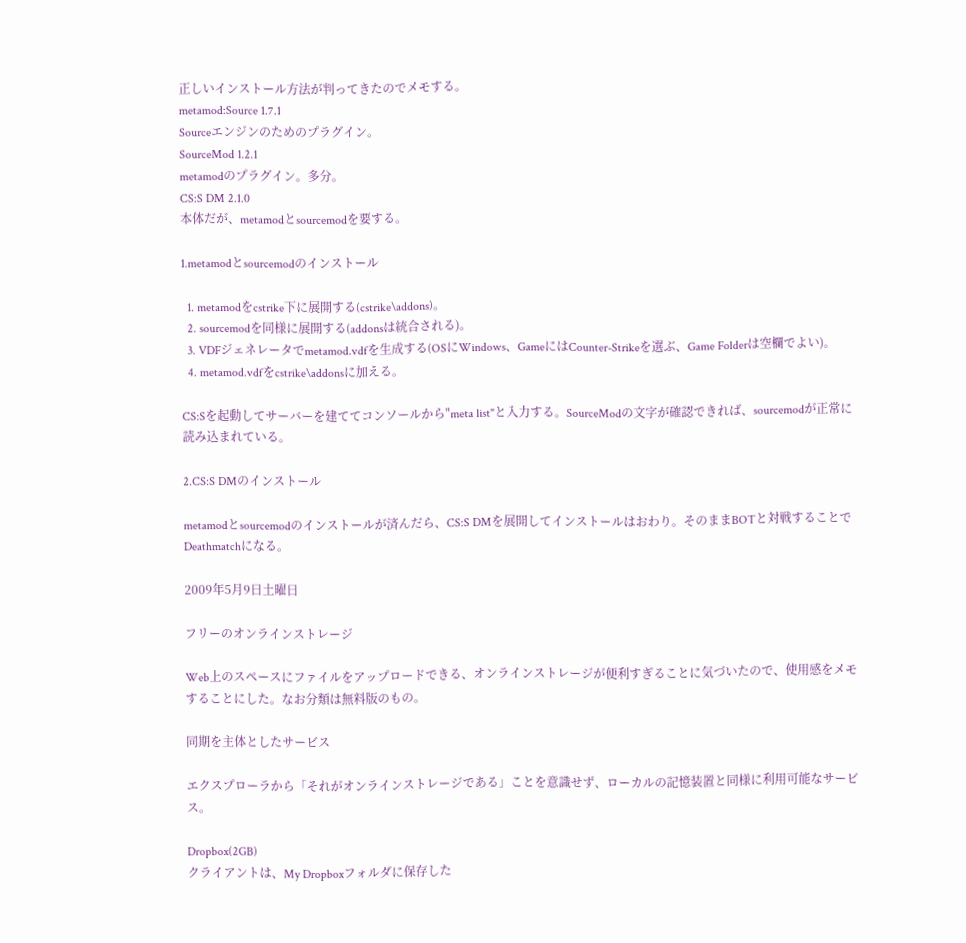正しいインストール方法が判ってきたのでメモする。
metamod:Source 1.7.1
Sourceエンジンのためのプラグイン。
SourceMod 1.2.1
metamodのプラグイン。多分。
CS:S DM 2.1.0
本体だが、metamodとsourcemodを要する。

1.metamodとsourcemodのインストール

  1. metamodをcstrike下に展開する(cstrike\addons)。
  2. sourcemodを同様に展開する(addonsは統合される)。
  3. VDFジェネレータでmetamod.vdfを生成する(OSにWindows、GameにはCounter-Strikeを選ぶ、Game Folderは空欄でよい)。
  4. metamod.vdfをcstrike\addonsに加える。

CS:Sを起動してサーバーを建ててコンソールから"meta list"と入力する。SourceModの文字が確認できれば、sourcemodが正常に読み込まれている。

2.CS:S DMのインストール

metamodとsourcemodのインストールが済んだら、CS:S DMを展開してインストールはおわり。そのままBOTと対戦することでDeathmatchになる。

2009年5月9日土曜日

フリーのオンラインストレージ

Web上のスペースにファイルをアップロードできる、オンラインストレージが便利すぎることに気づいたので、使用感をメモすることにした。なお分類は無料版のもの。

同期を主体としたサービス

エクスプローラから「それがオンラインストレージである」ことを意識せず、ローカルの記憶装置と同様に利用可能なサービス。

Dropbox(2GB)
クライアントは、My Dropboxフォルダに保存した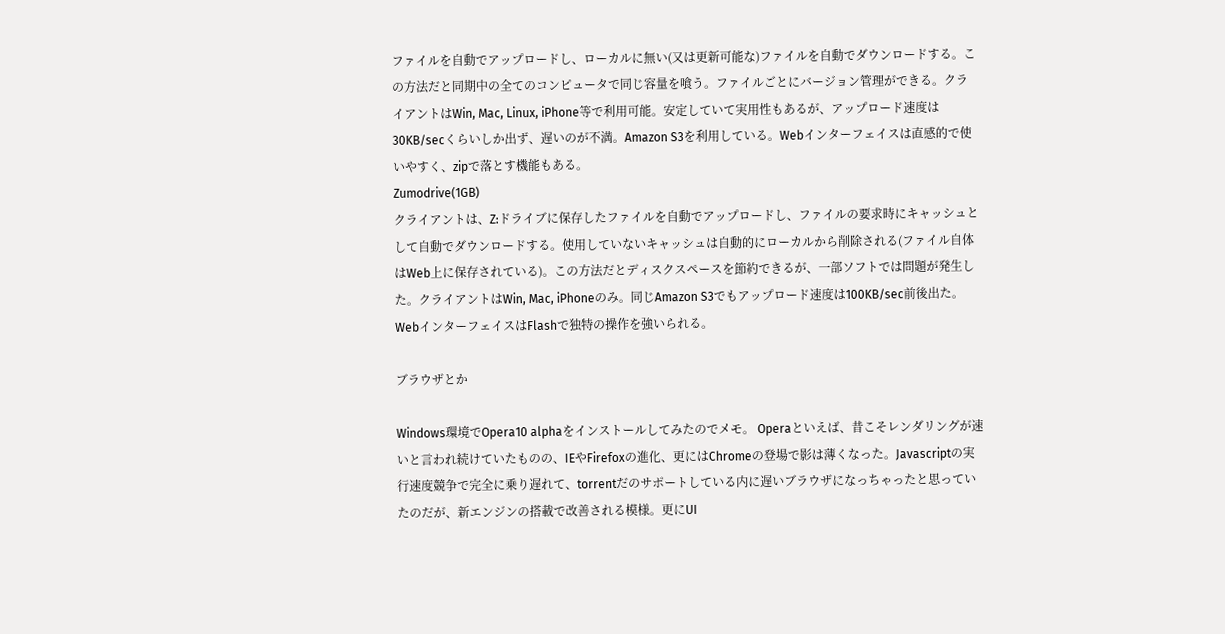ファイルを自動でアップロードし、ローカルに無い(又は更新可能な)ファイルを自動でダウンロードする。この方法だと同期中の全てのコンピュータで同じ容量を喰う。ファイルごとにバージョン管理ができる。クライアントはWin, Mac, Linux, iPhone等で利用可能。安定していて実用性もあるが、アップロード速度は30KB/secくらいしか出ず、遅いのが不満。Amazon S3を利用している。Webインターフェイスは直感的で使いやすく、zipで落とす機能もある。
Zumodrive(1GB)
クライアントは、Z:ドライブに保存したファイルを自動でアップロードし、ファイルの要求時にキャッシュとして自動でダウンロードする。使用していないキャッシュは自動的にローカルから削除される(ファイル自体はWeb上に保存されている)。この方法だとディスクスペースを節約できるが、一部ソフトでは問題が発生した。クライアントはWin, Mac, iPhoneのみ。同じAmazon S3でもアップロード速度は100KB/sec前後出た。WebインターフェイスはFlashで独特の操作を強いられる。

ブラウザとか

Windows環境でOpera10 alphaをインストールしてみたのでメモ。 Operaといえば、昔こそレンダリングが速いと言われ続けていたものの、IEやFirefoxの進化、更にはChromeの登場で影は薄くなった。Javascriptの実行速度競争で完全に乗り遅れて、torrentだのサポートしている内に遅いブラウザになっちゃったと思っていたのだが、新エンジンの搭載で改善される模様。更にUI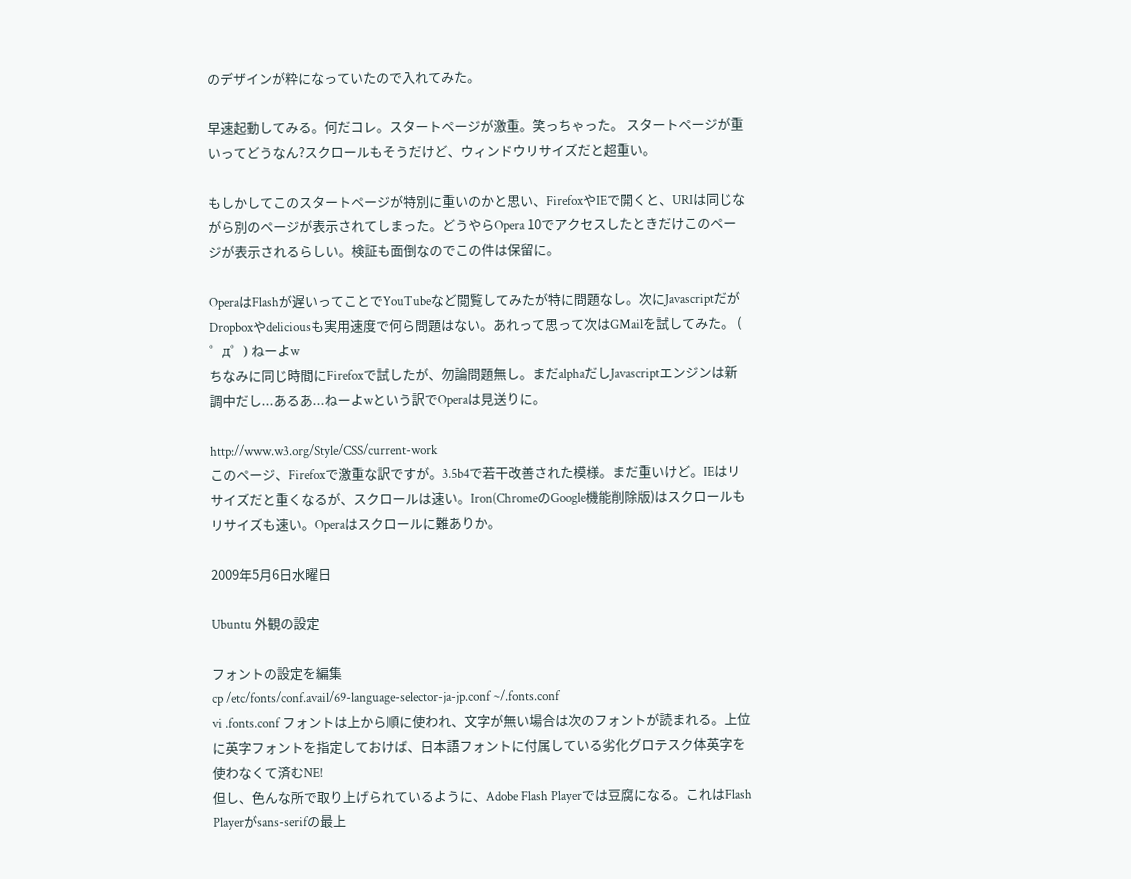のデザインが粋になっていたので入れてみた。

早速起動してみる。何だコレ。スタートページが激重。笑っちゃった。 スタートページが重いってどうなん?スクロールもそうだけど、ウィンドウリサイズだと超重い。

もしかしてこのスタートページが特別に重いのかと思い、FirefoxやIEで開くと、URIは同じながら別のページが表示されてしまった。どうやらOpera 10でアクセスしたときだけこのページが表示されるらしい。検証も面倒なのでこの件は保留に。

OperaはFlashが遅いってことでYouTubeなど閲覧してみたが特に問題なし。次にJavascriptだがDropboxやdeliciousも実用速度で何ら問題はない。あれって思って次はGMailを試してみた。 ( ゜д゜) ねーよw
ちなみに同じ時間にFirefoxで試したが、勿論問題無し。まだalphaだしJavascriptエンジンは新調中だし...あるあ...ねーよwという訳でOperaは見送りに。

http://www.w3.org/Style/CSS/current-work
このページ、Firefoxで激重な訳ですが。3.5b4で若干改善された模様。まだ重いけど。IEはリサイズだと重くなるが、スクロールは速い。Iron(ChromeのGoogle機能削除版)はスクロールもリサイズも速い。Operaはスクロールに難ありか。

2009年5月6日水曜日

Ubuntu 外観の設定

フォントの設定を編集
cp /etc/fonts/conf.avail/69-language-selector-ja-jp.conf ~/.fonts.conf
vi .fonts.conf フォントは上から順に使われ、文字が無い場合は次のフォントが読まれる。上位に英字フォントを指定しておけば、日本語フォントに付属している劣化グロテスク体英字を使わなくて済むNE!
但し、色んな所で取り上げられているように、Adobe Flash Playerでは豆腐になる。これはFlash Playerがsans-serifの最上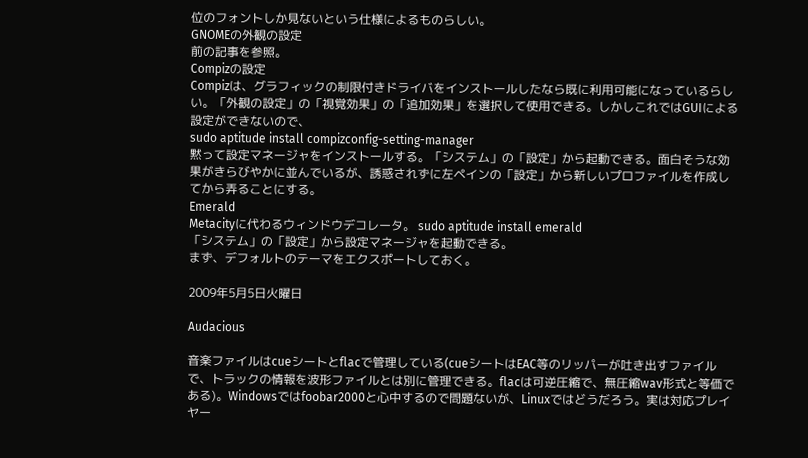位のフォントしか見ないという仕様によるものらしい。
GNOMEの外観の設定
前の記事を参照。
Compizの設定
Compizは、グラフィックの制限付きドライバをインストールしたなら既に利用可能になっているらしい。「外観の設定」の「視覚効果」の「追加効果」を選択して使用できる。しかしこれではGUIによる設定ができないので、
sudo aptitude install compizconfig-setting-manager
黙って設定マネージャをインストールする。「システム」の「設定」から起動できる。面白そうな効果がきらびやかに並んでいるが、誘惑されずに左ペインの「設定」から新しいプロファイルを作成してから弄ることにする。
Emerald
Metacityに代わるウィンドウデコレータ。 sudo aptitude install emerald
「システム」の「設定」から設定マネージャを起動できる。
まず、デフォルトのテーマをエクスポートしておく。

2009年5月5日火曜日

Audacious

音楽ファイルはcueシートとflacで管理している(cueシートはEAC等のリッパーが吐き出すファイルで、トラックの情報を波形ファイルとは別に管理できる。flacは可逆圧縮で、無圧縮wav形式と等価である)。Windowsではfoobar2000と心中するので問題ないが、Linuxではどうだろう。実は対応プレイヤー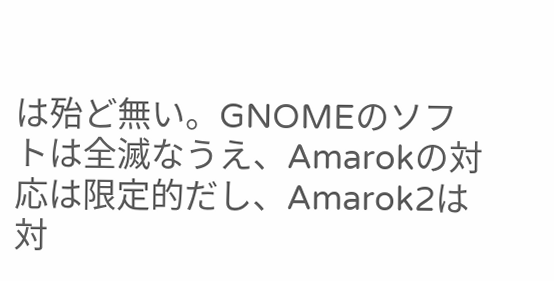は殆ど無い。GNOMEのソフトは全滅なうえ、Amarokの対応は限定的だし、Amarok2は対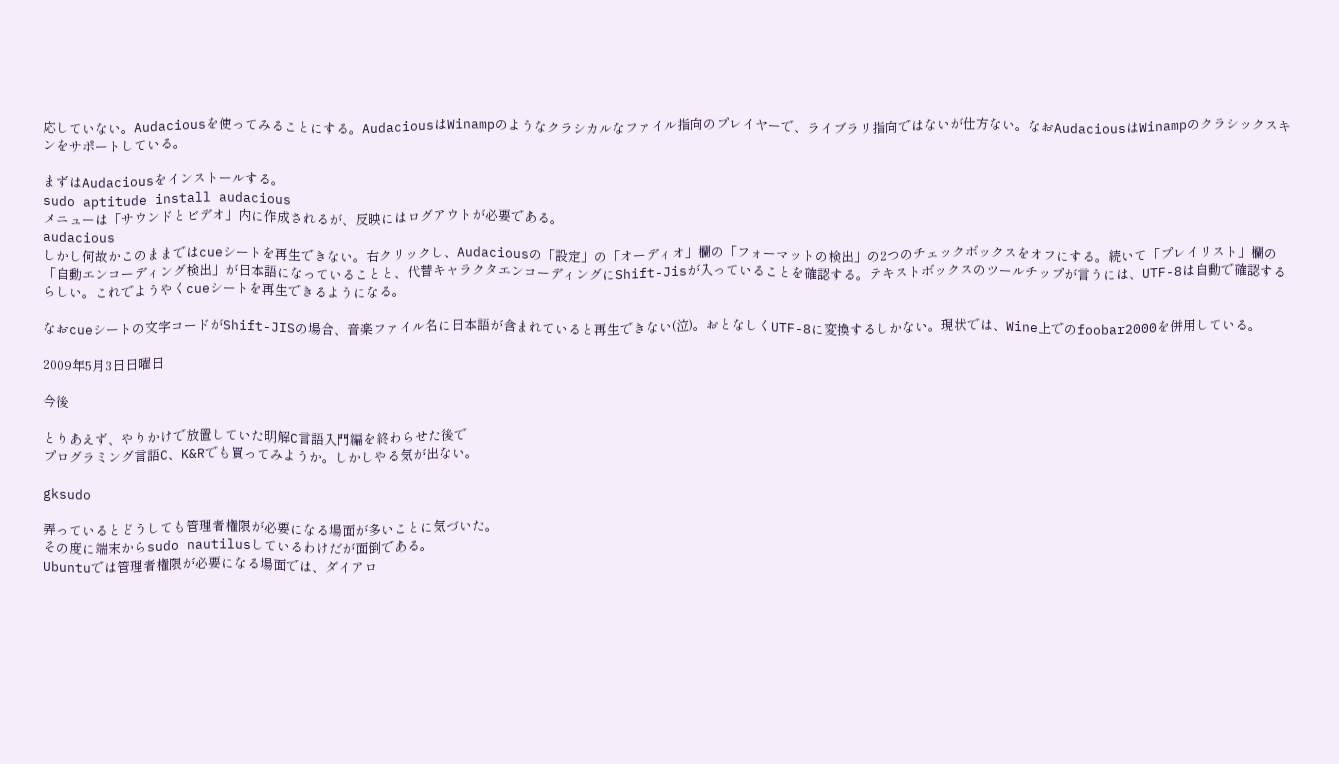応していない。Audaciousを使ってみることにする。AudaciousはWinampのようなクラシカルなファイル指向のプレイヤーで、ライブラリ指向ではないが仕方ない。なおAudaciousはWinampのクラシックスキンをサポートしている。

まずはAudaciousをインストールする。
sudo aptitude install audacious
メニューは「サウンドとビデオ」内に作成されるが、反映にはログアウトが必要である。
audacious
しかし何故かこのままではcueシートを再生できない。右クリックし、Audaciousの「設定」の「オーディオ」欄の「フォーマットの検出」の2つのチェックボックスをオフにする。続いて「プレイリスト」欄の「自動エンコーディング検出」が日本語になっていることと、代替キャラクタエンコーディングにShift-Jisが入っていることを確認する。テキストボックスのツールチップが言うには、UTF-8は自動で確認するらしい。これでようやくcueシートを再生できるようになる。

なおcueシートの文字コードがShift-JISの場合、音楽ファイル名に日本語が含まれていると再生できない(泣)。おとなしくUTF-8に変換するしかない。現状では、Wine上でのfoobar2000を併用している。

2009年5月3日日曜日

今後

とりあえず、やりかけで放置していた明解C言語入門編を終わらせた後で
プログラミング言語C、K&Rでも買ってみようか。しかしやる気が出ない。

gksudo

弄っているとどうしても管理者権限が必要になる場面が多いことに気づいた。
その度に端末からsudo nautilusしているわけだが面倒である。
Ubuntuでは管理者権限が必要になる場面では、ダイアロ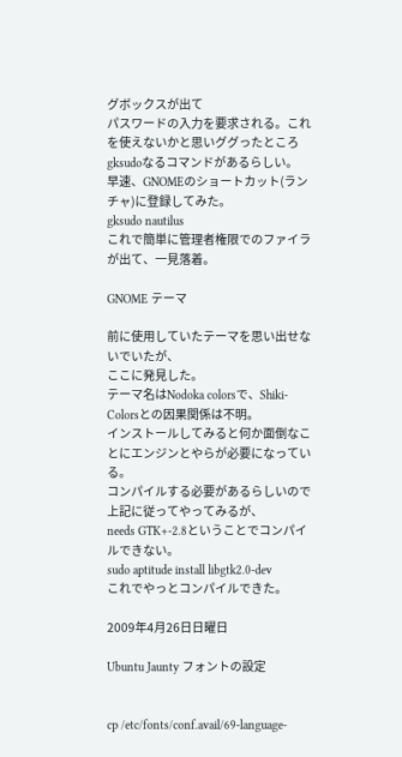グボックスが出て
パスワードの入力を要求される。これを使えないかと思いググったところ
gksudoなるコマンドがあるらしい。
早速、GNOMEのショートカット(ランチャ)に登録してみた。
gksudo nautilus
これで簡単に管理者権限でのファイラが出て、一見落着。

GNOME テーマ

前に使用していたテーマを思い出せないでいたが、
ここに発見した。
テーマ名はNodoka colorsで、Shiki-Colorsとの因果関係は不明。
インストールしてみると何か面倒なことにエンジンとやらが必要になっている。
コンパイルする必要があるらしいので上記に従ってやってみるが、
needs GTK+-2.8ということでコンパイルできない。
sudo aptitude install libgtk2.0-dev
これでやっとコンパイルできた。

2009年4月26日日曜日

Ubuntu Jaunty フォントの設定


cp /etc/fonts/conf.avail/69-language-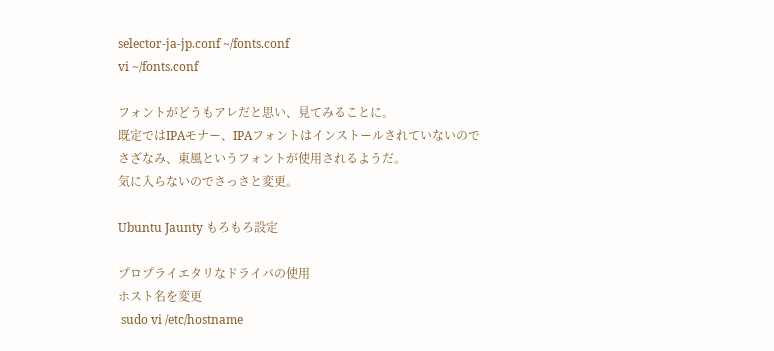selector-ja-jp.conf ~/fonts.conf
vi ~/fonts.conf

フォントがどうもアレだと思い、見てみることに。
既定ではIPAモナー、IPAフォントはインストールされていないので
さざなみ、東風というフォントが使用されるようだ。
気に入らないのでさっさと変更。

Ubuntu Jaunty もろもろ設定

プロプライエタリなドライバの使用
ホスト名を変更
 sudo vi /etc/hostname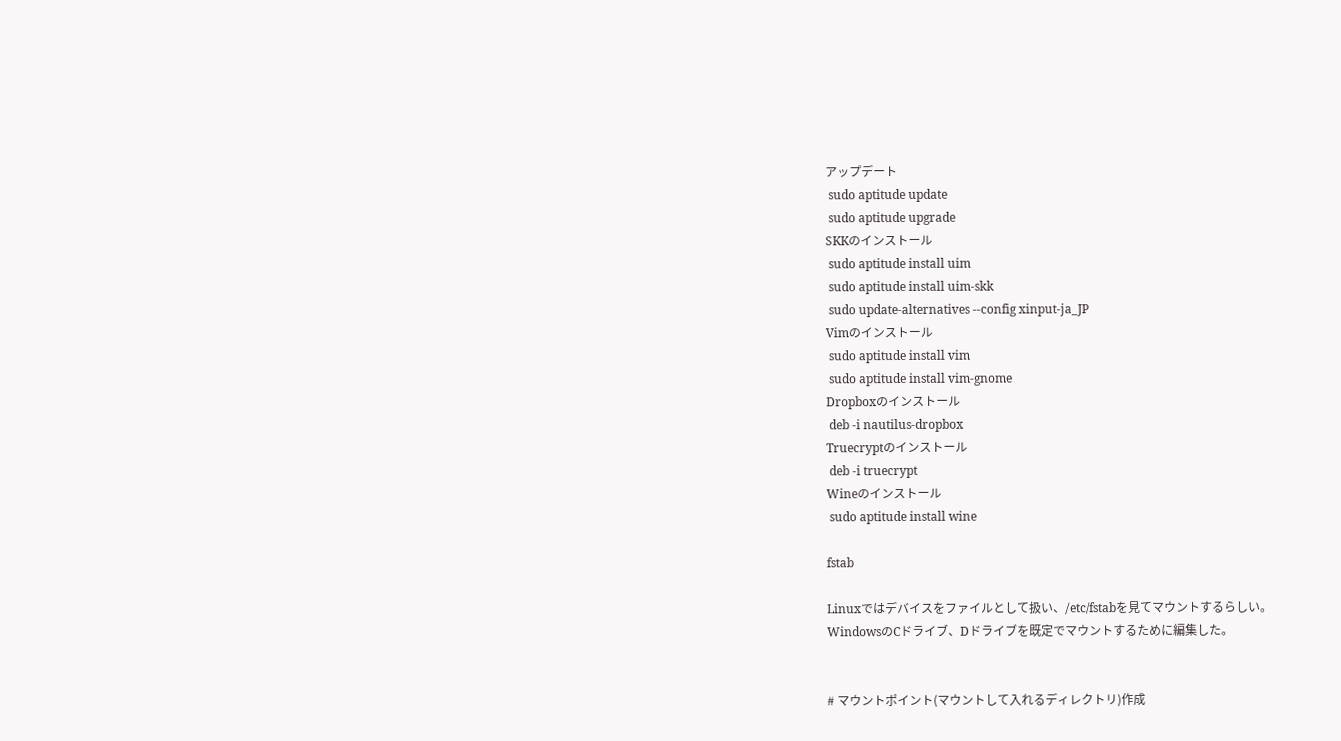アップデート
 sudo aptitude update
 sudo aptitude upgrade
SKKのインストール
 sudo aptitude install uim
 sudo aptitude install uim-skk
 sudo update-alternatives --config xinput-ja_JP
Vimのインストール
 sudo aptitude install vim
 sudo aptitude install vim-gnome
Dropboxのインストール
 deb -i nautilus-dropbox
Truecryptのインストール
 deb -i truecrypt
Wineのインストール
 sudo aptitude install wine

fstab

Linuxではデバイスをファイルとして扱い、/etc/fstabを見てマウントするらしい。
WindowsのCドライブ、Dドライブを既定でマウントするために編集した。


# マウントポイント(マウントして入れるディレクトリ)作成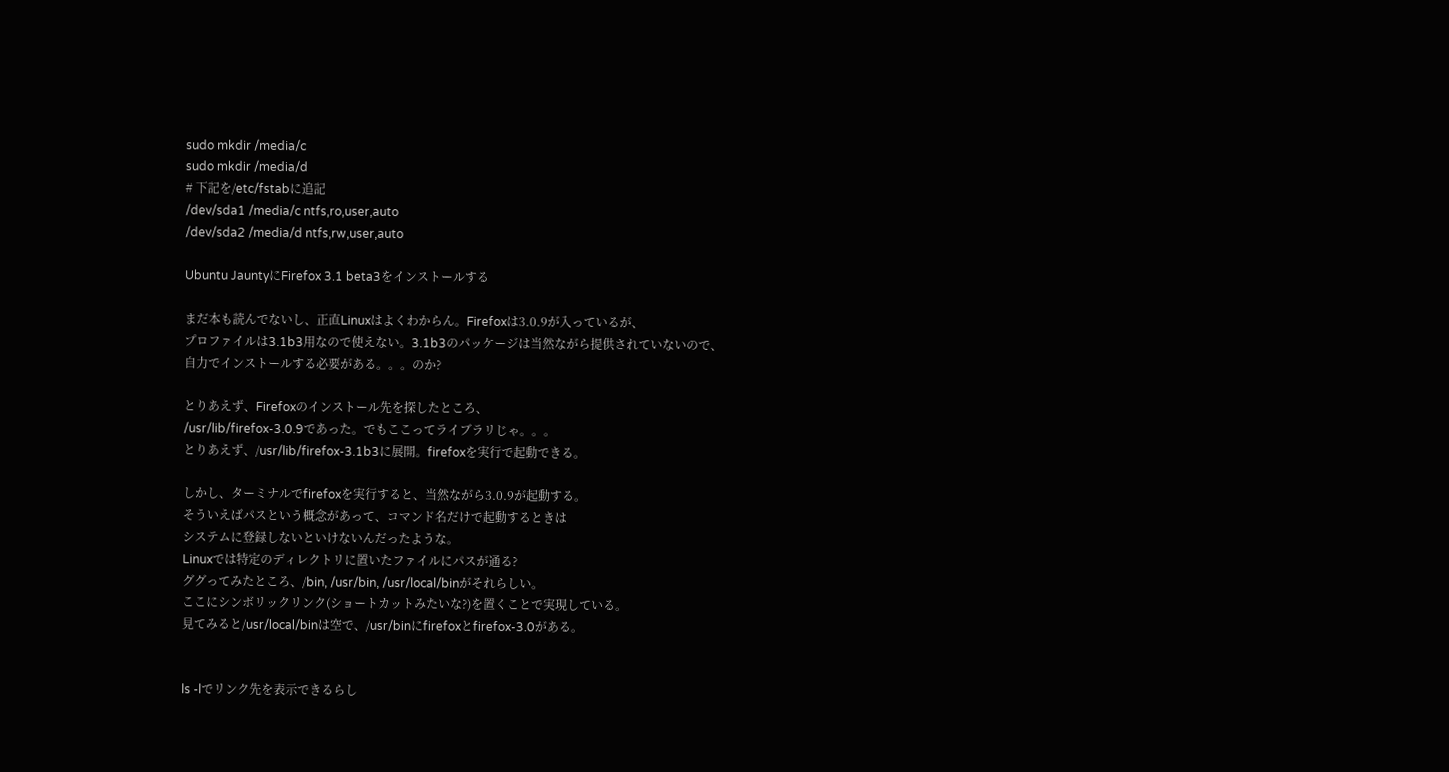sudo mkdir /media/c
sudo mkdir /media/d
# 下記を/etc/fstabに追記
/dev/sda1 /media/c ntfs,ro,user,auto
/dev/sda2 /media/d ntfs,rw,user,auto

Ubuntu JauntyにFirefox 3.1 beta3をインストールする

まだ本も読んでないし、正直Linuxはよくわからん。Firefoxは3.0.9が入っているが、
プロファイルは3.1b3用なので使えない。3.1b3のパッケージは当然ながら提供されていないので、
自力でインストールする必要がある。。。のか?

とりあえず、Firefoxのインストール先を探したところ、
/usr/lib/firefox-3.0.9であった。でもここってライブラリじゃ。。。
とりあえず、/usr/lib/firefox-3.1b3に展開。firefoxを実行で起動できる。

しかし、ターミナルでfirefoxを実行すると、当然ながら3.0.9が起動する。
そういえばパスという概念があって、コマンド名だけで起動するときは
システムに登録しないといけないんだったような。
Linuxでは特定のディレクトリに置いたファイルにパスが通る?
ググってみたところ、/bin, /usr/bin, /usr/local/binがそれらしい。
ここにシンボリックリンク(ショートカットみたいな?)を置くことで実現している。
見てみると/usr/local/binは空で、/usr/binにfirefoxとfirefox-3.0がある。


ls -lでリンク先を表示できるらし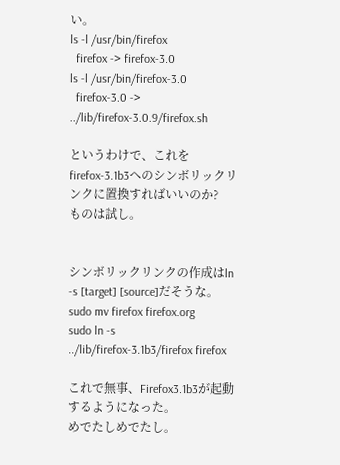い。
ls -l /usr/bin/firefox
  firefox -> firefox-3.0
ls -l /usr/bin/firefox-3.0
  firefox-3.0 -> ../lib/firefox-3.0.9/firefox.sh

というわけで、これをfirefox-3.1b3へのシンボリックリンクに置換すればいいのか?
ものは試し。


シンボリックリンクの作成はln -s [target] [source]だそうな。
sudo mv firefox firefox.org
sudo ln -s ../lib/firefox-3.1b3/firefox firefox

これで無事、Firefox3.1b3が起動するようになった。
めでたしめでたし。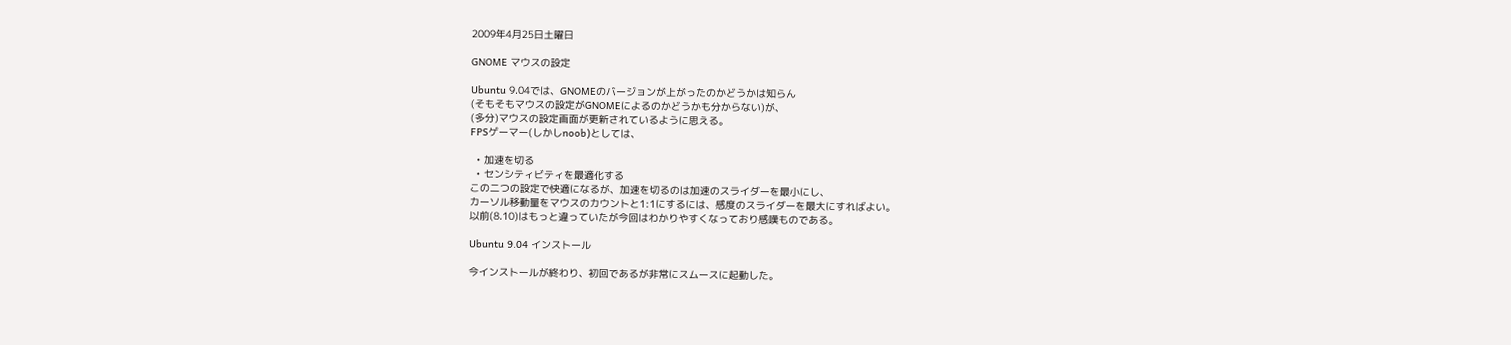2009年4月25日土曜日

GNOME マウスの設定

Ubuntu 9.04では、GNOMEのバージョンが上がったのかどうかは知らん
(そもそもマウスの設定がGNOMEによるのかどうかも分からない)が、
(多分)マウスの設定画面が更新されているように思える。
FPSゲーマー(しかしnoob)としては、

  • 加速を切る
  • センシティビティを最適化する
この二つの設定で快適になるが、加速を切るのは加速のスライダーを最小にし、
カーソル移動量をマウスのカウントと1:1にするには、感度のスライダーを最大にすればよい。
以前(8.10)はもっと違っていたが今回はわかりやすくなっており感嘆ものである。

Ubuntu 9.04 インストール

今インストールが終わり、初回であるが非常にスムースに起動した。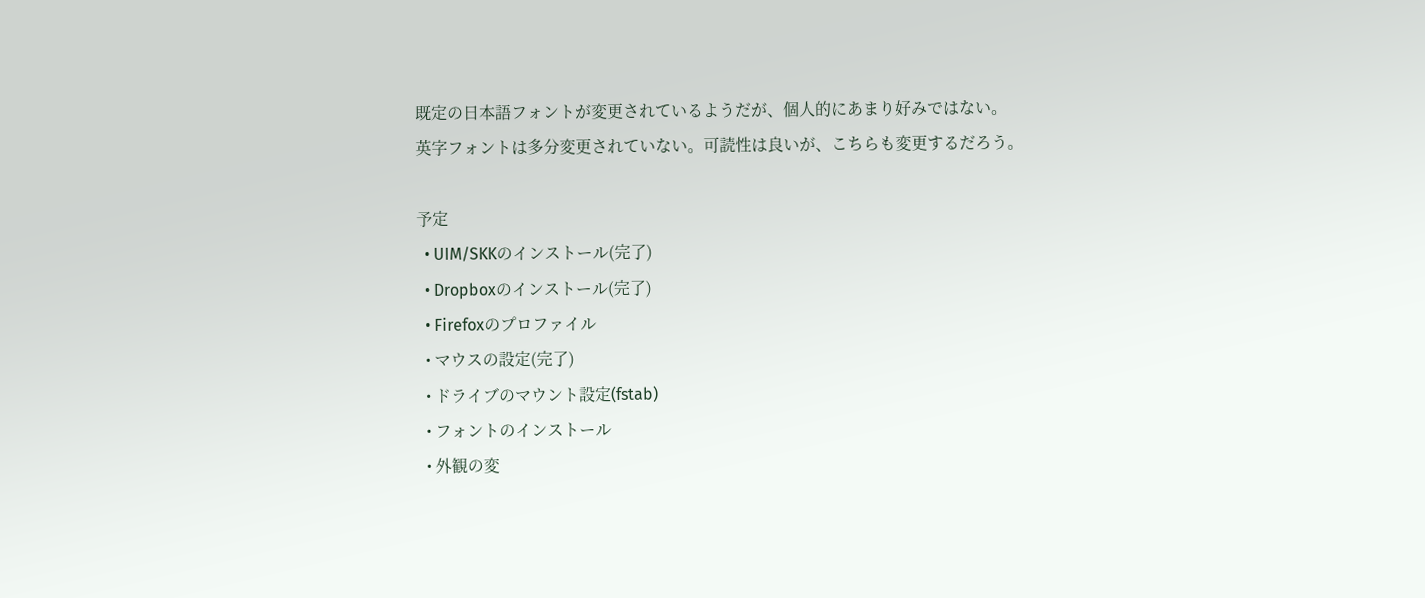既定の日本語フォントが変更されているようだが、個人的にあまり好みではない。
英字フォントは多分変更されていない。可読性は良いが、こちらも変更するだろう。

予定
  • UIM/SKKのインストール(完了)
  • Dropboxのインストール(完了)
  • Firefoxのプロファイル
  • マウスの設定(完了)
  • ドライブのマウント設定(fstab)
  • フォントのインストール
  • 外観の変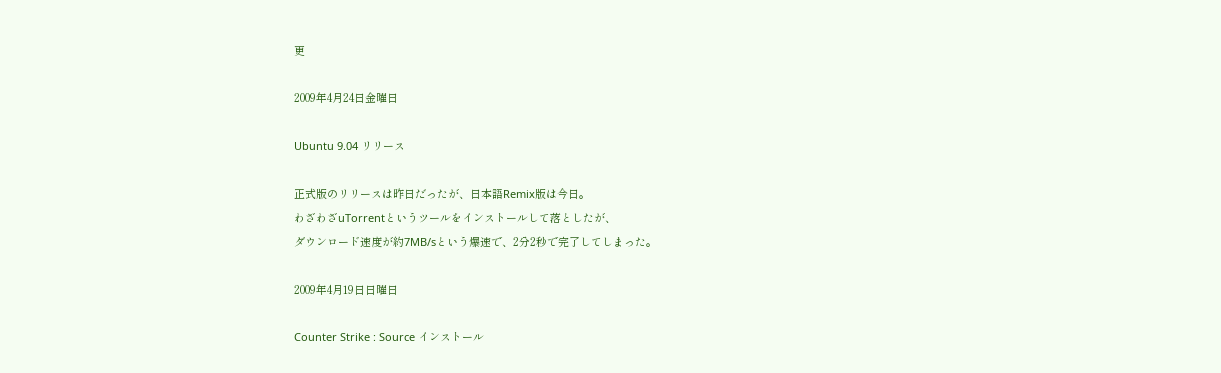更

2009年4月24日金曜日

Ubuntu 9.04 リリース

正式版のリリースは昨日だったが、日本語Remix版は今日。
わざわざuTorrentというツールをインストールして落としたが、
ダウンロード速度が約7MB/sという爆速で、2分2秒で完了してしまった。

2009年4月19日日曜日

Counter Strike : Source インストール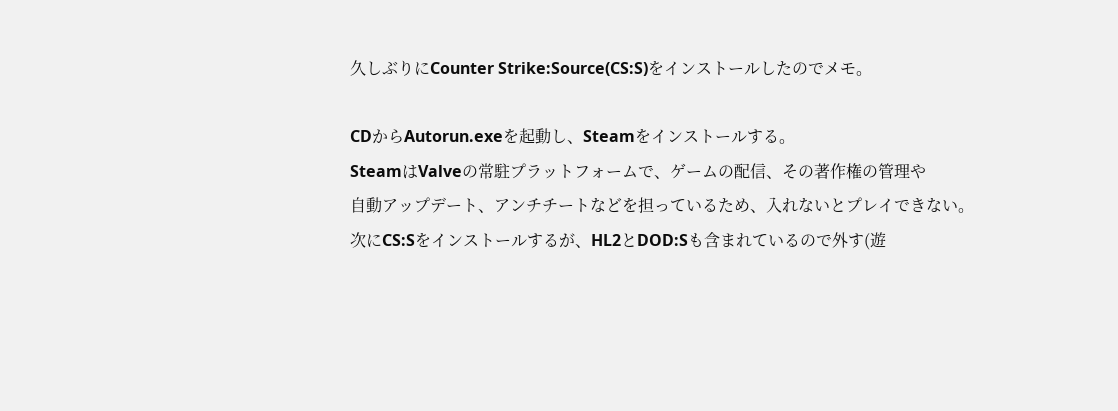久しぶりにCounter Strike:Source(CS:S)をインストールしたのでメモ。

CDからAutorun.exeを起動し、Steamをインストールする。
SteamはValveの常駐プラットフォームで、ゲームの配信、その著作権の管理や
自動アップデート、アンチチートなどを担っているため、入れないとプレイできない。
次にCS:Sをインストールするが、HL2とDOD:Sも含まれているので外す(遊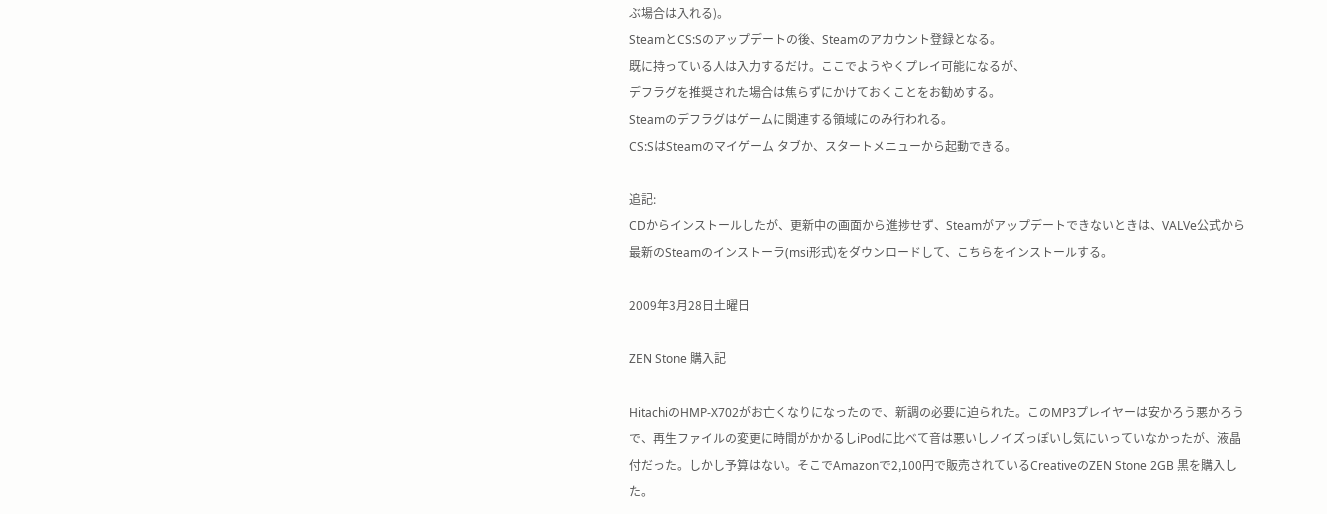ぶ場合は入れる)。
SteamとCS:Sのアップデートの後、Steamのアカウント登録となる。
既に持っている人は入力するだけ。ここでようやくプレイ可能になるが、
デフラグを推奨された場合は焦らずにかけておくことをお勧めする。
Steamのデフラグはゲームに関連する領域にのみ行われる。
CS:SはSteamのマイゲーム タブか、スタートメニューから起動できる。

追記:
CDからインストールしたが、更新中の画面から進捗せず、Steamがアップデートできないときは、VALVe公式から最新のSteamのインストーラ(msi形式)をダウンロードして、こちらをインストールする。

2009年3月28日土曜日

ZEN Stone 購入記

HitachiのHMP-X702がお亡くなりになったので、新調の必要に迫られた。このMP3プレイヤーは安かろう悪かろうで、再生ファイルの変更に時間がかかるしiPodに比べて音は悪いしノイズっぽいし気にいっていなかったが、液晶付だった。しかし予算はない。そこでAmazonで2,100円で販売されているCreativeのZEN Stone 2GB 黒を購入した。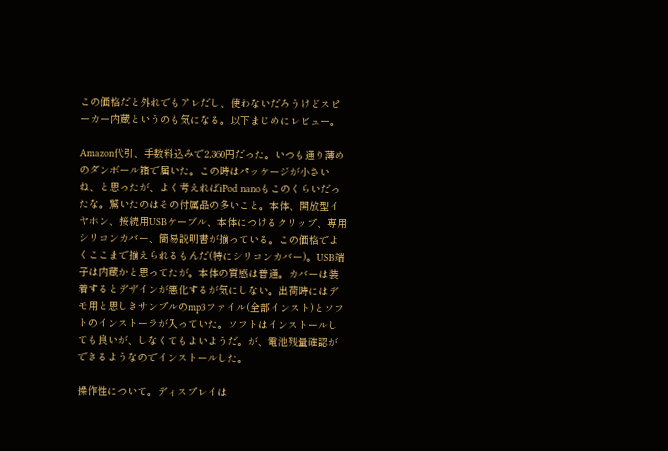この価格だと外れでもアレだし、使わないだろうけどスピーカー内蔵というのも気になる。以下まじめにレビュー。

Amazon代引、手数料込みで2,360円だった。いつも通り薄めのダンボール箱で届いた。この時はパッケージが小さいね、と思ったが、よく考えればiPod nanoもこのくらいだったな。驚いたのはその付属品の多いこと。本体、開放型イヤホン、接続用USBケーブル、本体につけるクリップ、専用シリコンカバー、簡易説明書が揃っている。この価格でよくここまで揃えられるもんだ(特にシリコンカバー)。USB端子は内蔵かと思ってたが。本体の質感は普通。カバーは装着するとデザインが悪化するが気にしない。出荷時にはデモ用と思しきサンプルのmp3ファイル(全部インスト)とソフトのインストーラが入っていた。ソフトはインストールしても良いが、しなくてもよいようだ。が、電池残量確認ができるようなのでインストールした。

操作性について。ディスプレイは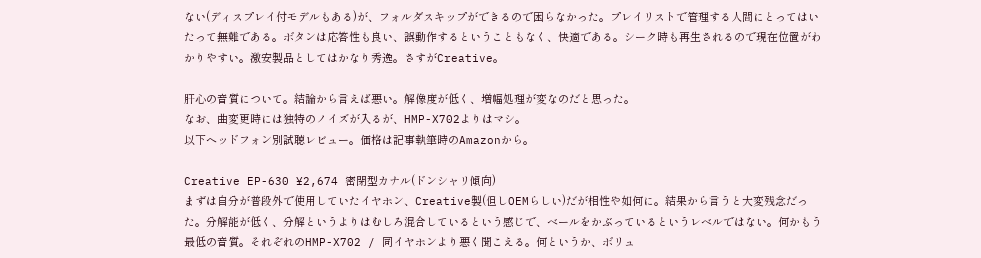ない(ディスプレイ付モデルもある)が、フォルダスキップができるので困らなかった。プレイリストで管理する人間にとってはいたって無難である。ボタンは応答性も良い、誤動作するということもなく、快適である。シーク時も再生されるので現在位置がわかりやすい。激安製品としてはかなり秀逸。さすがCreative。

肝心の音質について。結論から言えば悪い。解像度が低く、増幅処理が変なのだと思った。
なお、曲変更時には独特のノイズが入るが、HMP-X702よりはマシ。
以下ヘッドフォン別試聴レビュー。価格は記事執筆時のAmazonから。

Creative EP-630 ¥2,674 密閉型カナル(ドンシャリ傾向)
まずは自分が普段外で使用していたイヤホン、Creative製(但しOEMらしい)だが相性や如何に。結果から言うと大変残念だった。分解能が低く、分解というよりはむしろ混合しているという感じで、ベールをかぶっているというレベルではない。何かもう最低の音質。それぞれのHMP-X702 / 同イヤホンより悪く聞こえる。何というか、ボリュ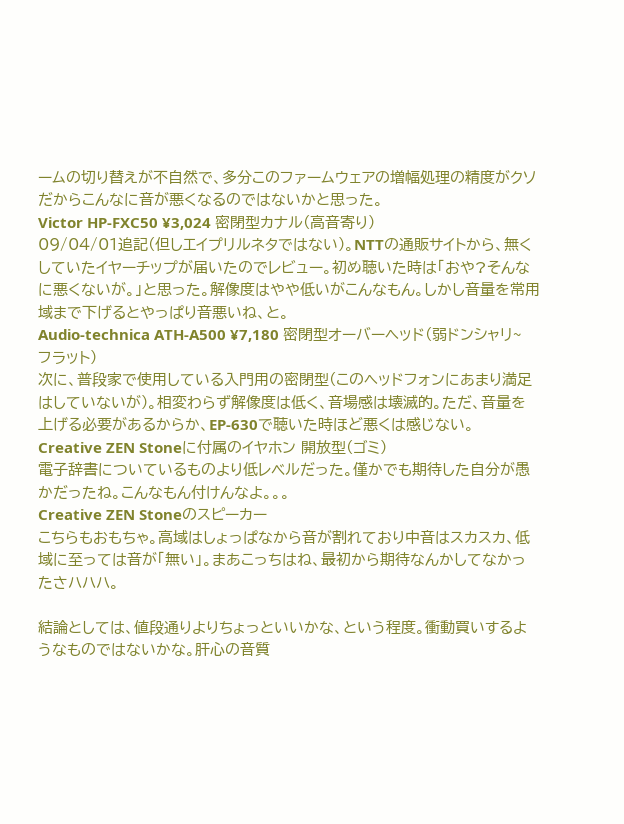ームの切り替えが不自然で、多分このファームウェアの増幅処理の精度がクソだからこんなに音が悪くなるのではないかと思った。
Victor HP-FXC50 ¥3,024 密閉型カナル(高音寄り)
09/04/01追記(但しエイプリルネタではない)。NTTの通販サイトから、無くしていたイヤーチップが届いたのでレビュー。初め聴いた時は「おや?そんなに悪くないが。」と思った。解像度はやや低いがこんなもん。しかし音量を常用域まで下げるとやっぱり音悪いね、と。
Audio-technica ATH-A500 ¥7,180 密閉型オーバーヘッド(弱ドンシャリ~フラット)
次に、普段家で使用している入門用の密閉型(このヘッドフォンにあまり満足はしていないが)。相変わらず解像度は低く、音場感は壊滅的。ただ、音量を上げる必要があるからか、EP-630で聴いた時ほど悪くは感じない。
Creative ZEN Stoneに付属のイヤホン 開放型(ゴミ)
電子辞書についているものより低レベルだった。僅かでも期待した自分が愚かだったね。こんなもん付けんなよ。。。
Creative ZEN Stoneのスピーカー
こちらもおもちゃ。高域はしょっぱなから音が割れており中音はスカスカ、低域に至っては音が「無い」。まあこっちはね、最初から期待なんかしてなかったさハハハ。

結論としては、値段通りよりちょっといいかな、という程度。衝動買いするようなものではないかな。肝心の音質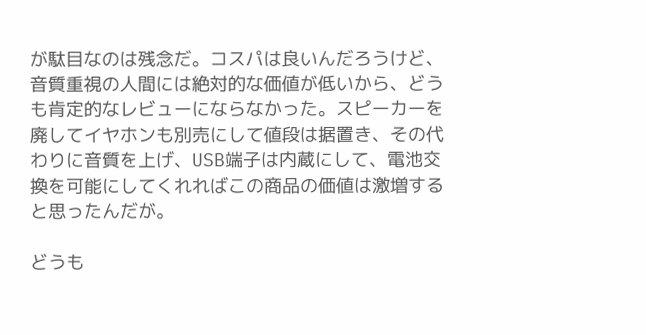が駄目なのは残念だ。コスパは良いんだろうけど、音質重視の人間には絶対的な価値が低いから、どうも肯定的なレビューにならなかった。スピーカーを廃してイヤホンも別売にして値段は据置き、その代わりに音質を上げ、USB端子は内蔵にして、電池交換を可能にしてくれればこの商品の価値は激増すると思ったんだが。

どうも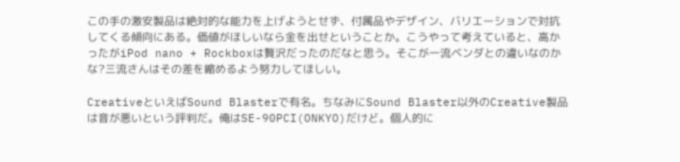この手の激安製品は絶対的な能力を上げようとせず、付属品やデザイン、バリエーションで対抗してくる傾向にある。価値がほしいなら金を出せということか。こうやって考えていると、高かったがiPod nano + Rockboxは贅沢だったのだなと思う。そこが一流ベンダとの違いなのかな?三流さんはその差を縮めるよう努力してほしい。

CreativeといえばSound Blasterで有名。ちなみにSound Blaster以外のCreative製品は音が悪いという評判だ。俺はSE-90PCI(ONKYO)だけど。個人的に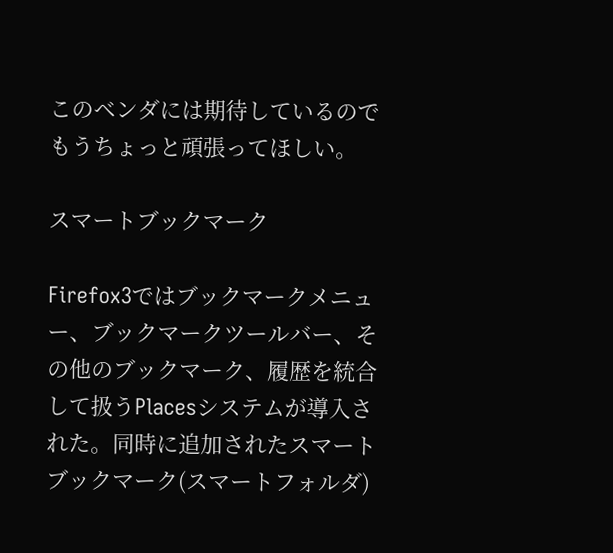このベンダには期待しているのでもうちょっと頑張ってほしい。

スマートブックマーク

Firefox3ではブックマークメニュー、ブックマークツールバー、その他のブックマーク、履歴を統合して扱うPlacesシステムが導入された。同時に追加されたスマートブックマーク(スマートフォルダ)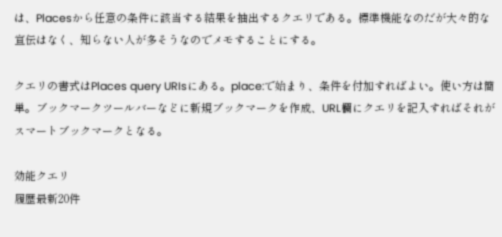は、Placesから任意の条件に該当する結果を抽出するクエリである。標準機能なのだが大々的な宣伝はなく、知らない人が多そうなのでメモすることにする。

クエリの書式はPlaces query URIsにある。place:で始まり、条件を付加すればよい。使い方は簡単。ブックマークツールバーなどに新規ブックマークを作成、URL欄にクエリを記入すればそれがスマートブックマークとなる。

効能クエリ
履歴最新20件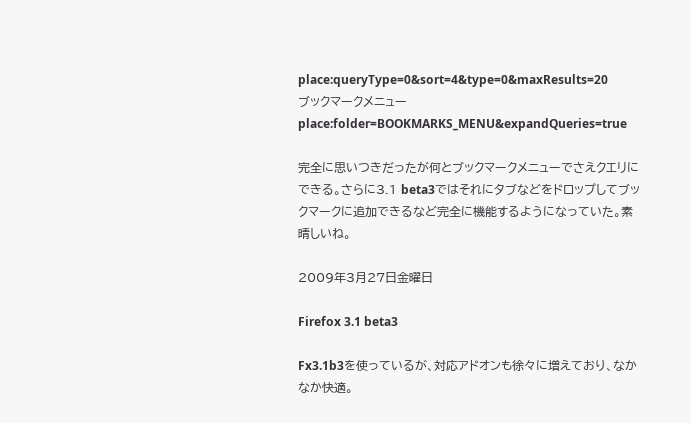place:queryType=0&sort=4&type=0&maxResults=20
ブックマークメニューplace:folder=BOOKMARKS_MENU&expandQueries=true

完全に思いつきだったが何とブックマークメニューでさえクエリにできる。さらに3.1 beta3ではそれにタブなどをドロップしてブックマークに追加できるなど完全に機能するようになっていた。素晴しいね。

2009年3月27日金曜日

Firefox 3.1 beta3

Fx3.1b3を使っているが、対応アドオンも徐々に増えており、なかなか快適。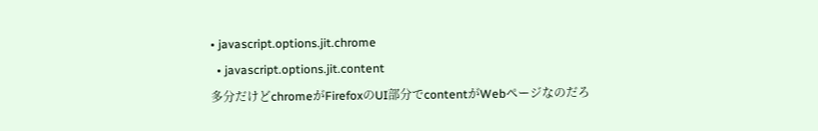• javascript.options.jit.chrome
  • javascript.options.jit.content
多分だけどchromeがFirefoxのUI部分でcontentがWebページなのだろ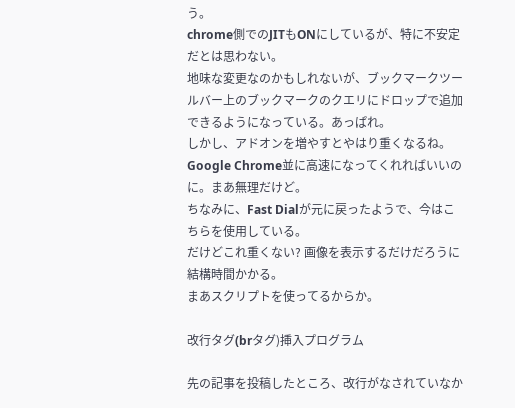う。
chrome側でのJITもONにしているが、特に不安定だとは思わない。
地味な変更なのかもしれないが、ブックマークツールバー上のブックマークのクエリにドロップで追加できるようになっている。あっぱれ。
しかし、アドオンを増やすとやはり重くなるね。
Google Chrome並に高速になってくれればいいのに。まあ無理だけど。
ちなみに、Fast Dialが元に戻ったようで、今はこちらを使用している。
だけどこれ重くない? 画像を表示するだけだろうに結構時間かかる。
まあスクリプトを使ってるからか。

改行タグ(brタグ)挿入プログラム

先の記事を投稿したところ、改行がなされていなか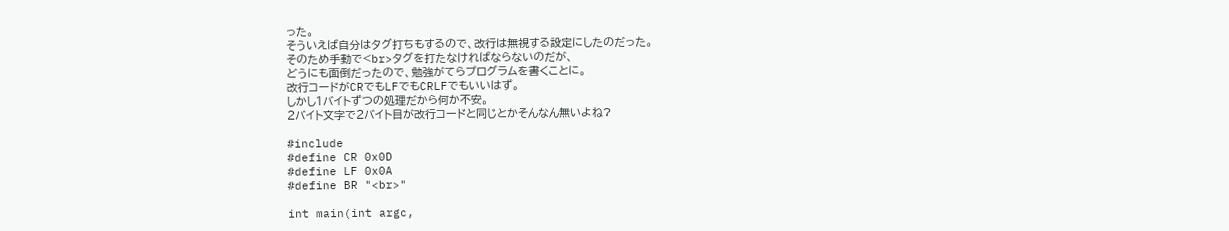った。
そういえば自分はタグ打ちもするので、改行は無視する設定にしたのだった。
そのため手動で<br>タグを打たなければならないのだが、
どうにも面倒だったので、勉強がてらプログラムを書くことに。
改行コードがCRでもLFでもCRLFでもいいはず。
しかし1バイトずつの処理だから何か不安。
2バイト文字で2バイト目が改行コードと同じとかそんなん無いよね?

#include
#define CR 0x0D
#define LF 0x0A
#define BR "<br>"

int main(int argc,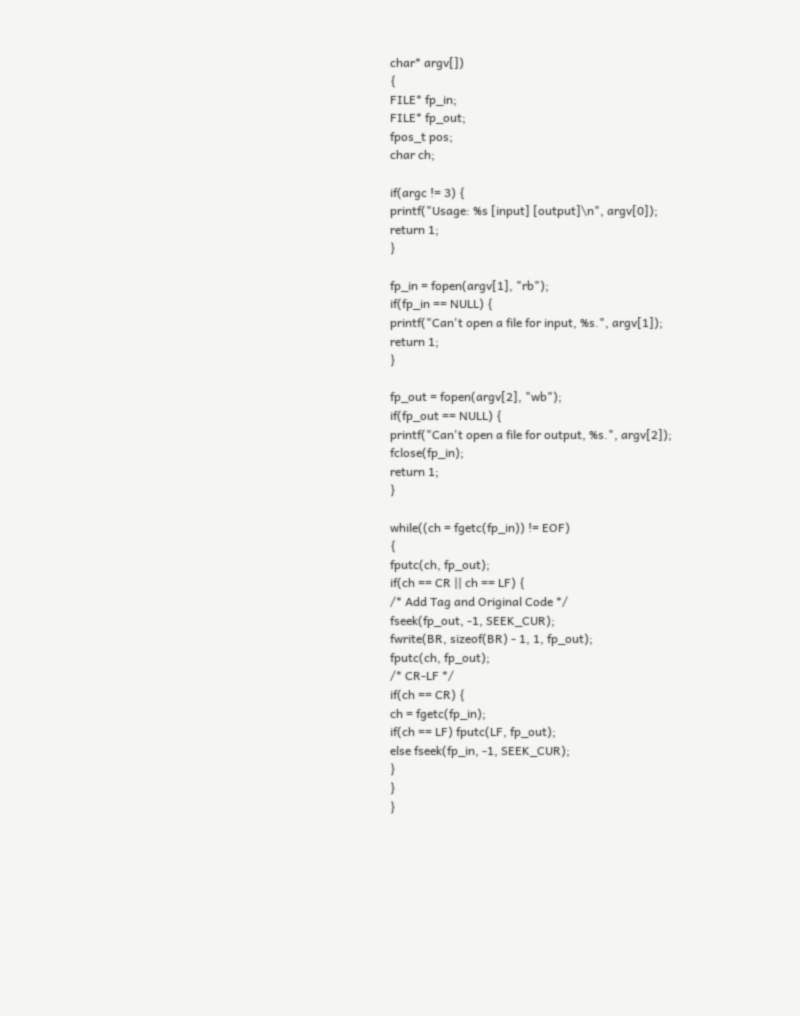char* argv[])
{
FILE* fp_in;
FILE* fp_out;
fpos_t pos;
char ch;

if(argc != 3) {
printf("Usage: %s [input] [output]\n", argv[0]);
return 1;
}

fp_in = fopen(argv[1], "rb");
if(fp_in == NULL) {
printf("Can't open a file for input, %s.", argv[1]);
return 1;
}

fp_out = fopen(argv[2], "wb");
if(fp_out == NULL) {
printf("Can't open a file for output, %s.", argv[2]);
fclose(fp_in);
return 1;
}

while((ch = fgetc(fp_in)) != EOF)
{
fputc(ch, fp_out);
if(ch == CR || ch == LF) {
/* Add Tag and Original Code */
fseek(fp_out, -1, SEEK_CUR);
fwrite(BR, sizeof(BR) - 1, 1, fp_out);
fputc(ch, fp_out);
/* CR-LF */
if(ch == CR) {
ch = fgetc(fp_in);
if(ch == LF) fputc(LF, fp_out);
else fseek(fp_in, -1, SEEK_CUR);
}
}
}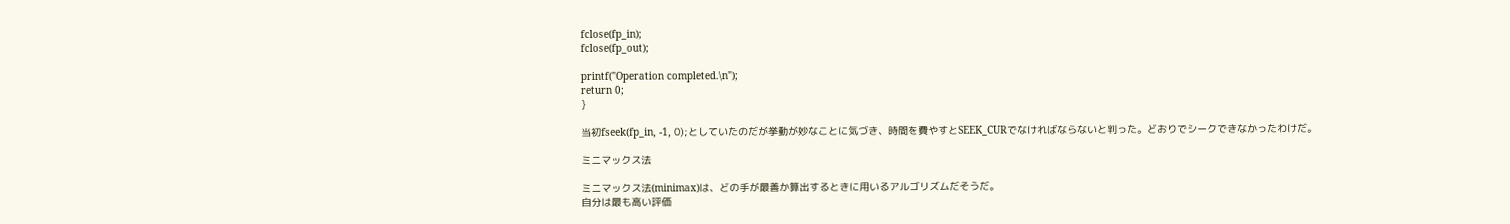fclose(fp_in);
fclose(fp_out);

printf("Operation completed.\n");
return 0;
}

当初fseek(fp_in, -1, 0);としていたのだが挙動が妙なことに気づき、時間を費やすとSEEK_CURでなければならないと判った。どおりでシークできなかったわけだ。

ミニマックス法

ミニマックス法(minimax)は、どの手が最善か算出するときに用いるアルゴリズムだそうだ。
自分は最も高い評価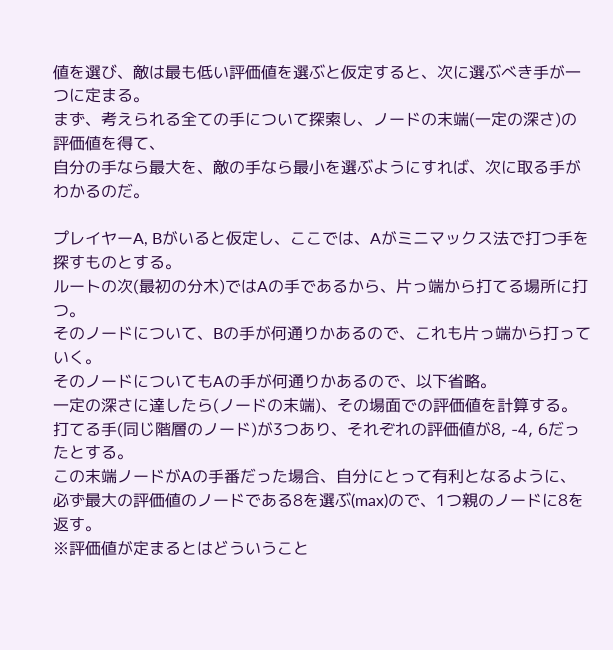値を選び、敵は最も低い評価値を選ぶと仮定すると、次に選ぶべき手が一つに定まる。
まず、考えられる全ての手について探索し、ノードの末端(一定の深さ)の評価値を得て、
自分の手なら最大を、敵の手なら最小を選ぶようにすれば、次に取る手がわかるのだ。

プレイヤーA, Bがいると仮定し、ここでは、Aがミニマックス法で打つ手を探すものとする。
ルートの次(最初の分木)ではAの手であるから、片っ端から打てる場所に打つ。
そのノードについて、Bの手が何通りかあるので、これも片っ端から打っていく。
そのノードについてもAの手が何通りかあるので、以下省略。
一定の深さに達したら(ノードの末端)、その場面での評価値を計算する。
打てる手(同じ階層のノード)が3つあり、それぞれの評価値が8, -4, 6だったとする。
この末端ノードがAの手番だった場合、自分にとって有利となるように、必ず最大の評価値のノードである8を選ぶ(max)ので、1つ親のノードに8を返す。
※評価値が定まるとはどういうこと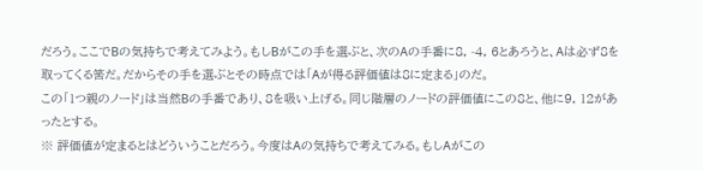だろう。ここでBの気持ちで考えてみよう。もしBがこの手を選ぶと、次のAの手番に8, -4, 6とあろうと、Aは必ず8を取ってくる筈だ。だからその手を選ぶとその時点では「Aが得る評価値は8に定まる」のだ。
この「1つ親のノード」は当然Bの手番であり、8を吸い上げる。同じ階層のノードの評価値にこの8と、他に9, 12があったとする。
※ 評価値が定まるとはどういうことだろう。今度はAの気持ちで考えてみる。もしAがこの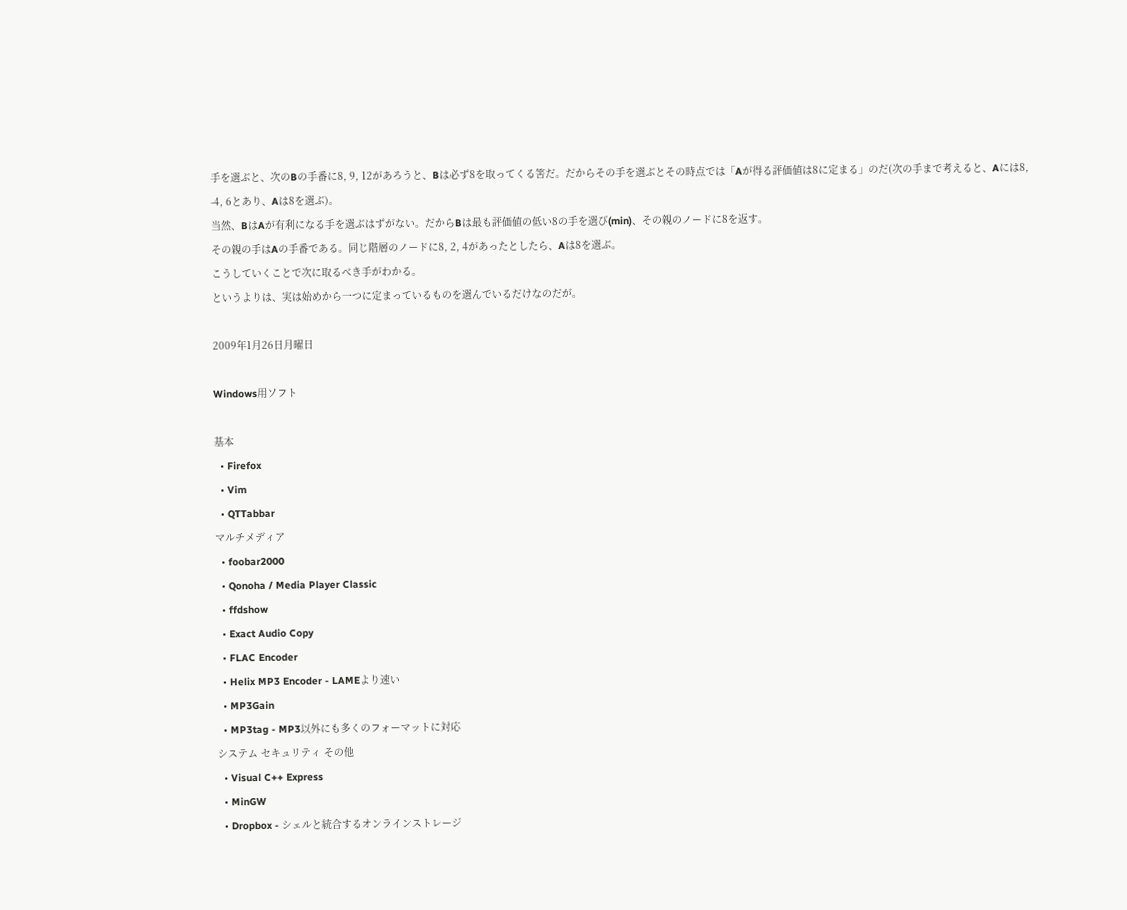手を選ぶと、次のBの手番に8, 9, 12があろうと、Bは必ず8を取ってくる筈だ。だからその手を選ぶとその時点では「Aが得る評価値は8に定まる」のだ(次の手まで考えると、Aには8, -4, 6とあり、Aは8を選ぶ)。
当然、BはAが有利になる手を選ぶはずがない。だからBは最も評価値の低い8の手を選び(min)、その親のノードに8を返す。
その親の手はAの手番である。同じ階層のノードに8, 2, 4があったとしたら、Aは8を選ぶ。
こうしていくことで次に取るべき手がわかる。
というよりは、実は始めから一つに定まっているものを選んでいるだけなのだが。

2009年1月26日月曜日

Windows用ソフト

基本
  • Firefox
  • Vim
  • QTTabbar
マルチメディア
  • foobar2000
  • Qonoha / Media Player Classic
  • ffdshow
  • Exact Audio Copy
  • FLAC Encoder
  • Helix MP3 Encoder - LAMEより速い
  • MP3Gain
  • MP3tag - MP3以外にも多くのフォーマットに対応
システム セキュリティ その他
  • Visual C++ Express
  • MinGW
  • Dropbox - シェルと統合するオンラインストレージ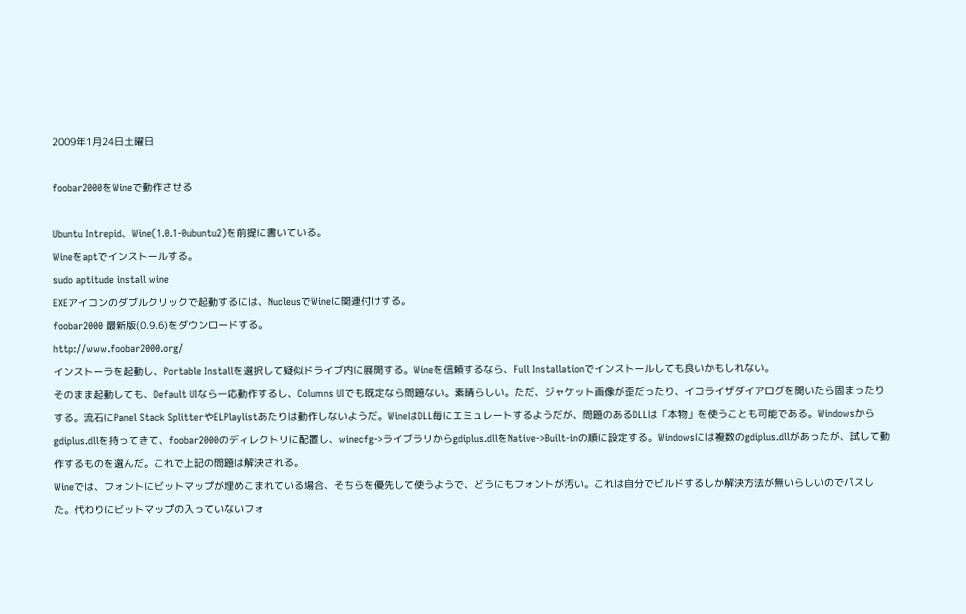2009年1月24日土曜日

foobar2000をWineで動作させる

Ubuntu Intrepid、Wine(1.0.1-0ubuntu2)を前提に書いている。
Wineをaptでインストールする。
sudo aptitude install wine
EXEアイコンのダブルクリックで起動するには、NucleusでWineに関連付けする。
foobar2000 最新版(0.9.6)をダウンロードする。
http://www.foobar2000.org/
インストーラを起動し、Portable Installを選択して疑似ドライブ内に展開する。Wineを信頼するなら、Full Installationでインストールしても良いかもしれない。
そのまま起動しても、Default UIなら一応動作するし、Columns UIでも既定なら問題ない。素晴らしい。ただ、ジャケット画像が歪だったり、イコライザダイアログを開いたら固まったりする。流石にPanel Stack SplitterやELPlaylistあたりは動作しないようだ。WineはDLL毎にエミュレートするようだが、問題のあるDLLは「本物」を使うことも可能である。Windowsからgdiplus.dllを持ってきて、foobar2000のディレクトリに配置し、winecfg->ライブラリからgdiplus.dllをNative->Built-inの順に設定する。Windowsには複数のgdiplus.dllがあったが、試して動作するものを選んだ。これで上記の問題は解決される。
Wineでは、フォントにビットマップが埋めこまれている場合、そちらを優先して使うようで、どうにもフォントが汚い。これは自分でビルドするしか解決方法が無いらしいのでパスした。代わりにビットマップの入っていないフォ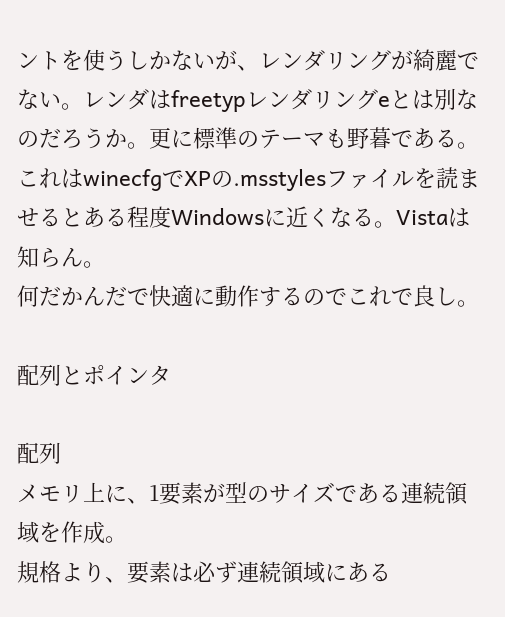ントを使うしかないが、レンダリングが綺麗でない。レンダはfreetypレンダリングeとは別なのだろうか。更に標準のテーマも野暮である。これはwinecfgでXPの.msstylesファイルを読ませるとある程度Windowsに近くなる。Vistaは知らん。
何だかんだで快適に動作するのでこれで良し。

配列とポインタ

配列
メモリ上に、1要素が型のサイズである連続領域を作成。
規格より、要素は必ず連続領域にある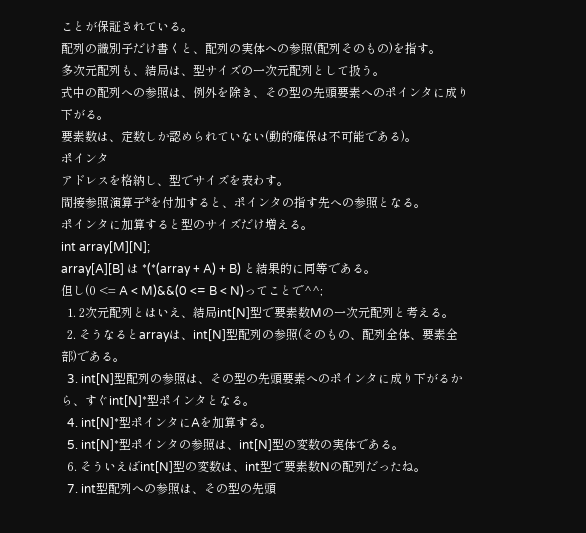ことが保証されている。
配列の識別子だけ書くと、配列の実体への参照(配列そのもの)を指す。
多次元配列も、結局は、型サイズの一次元配列として扱う。
式中の配列への参照は、例外を除き、その型の先頭要素へのポインタに成り下がる。
要素数は、定数しか認められていない(動的確保は不可能である)。
ポインタ
アドレスを格納し、型でサイズを表わす。
間接参照演算子*を付加すると、ポインタの指す先への参照となる。
ポインタに加算すると型のサイズだけ増える。
int array[M][N];
array[A][B] は *(*(array + A) + B) と結果的に同等である。
但し(0 <= A < M)&&(0 <= B < N)ってことで^^;
  1. 2次元配列とはいえ、結局int[N]型で要素数Mの一次元配列と考える。
  2. そうなるとarrayは、int[N]型配列の参照(そのもの、配列全体、要素全部)である。
  3. int[N]型配列の参照は、その型の先頭要素へのポインタに成り下がるから、すぐint[N]*型ポインタとなる。
  4. int[N]*型ポインタにAを加算する。
  5. int[N]*型ポインタの参照は、int[N]型の変数の実体である。
  6. そういえばint[N]型の変数は、int型で要素数Nの配列だったね。
  7. int型配列への参照は、その型の先頭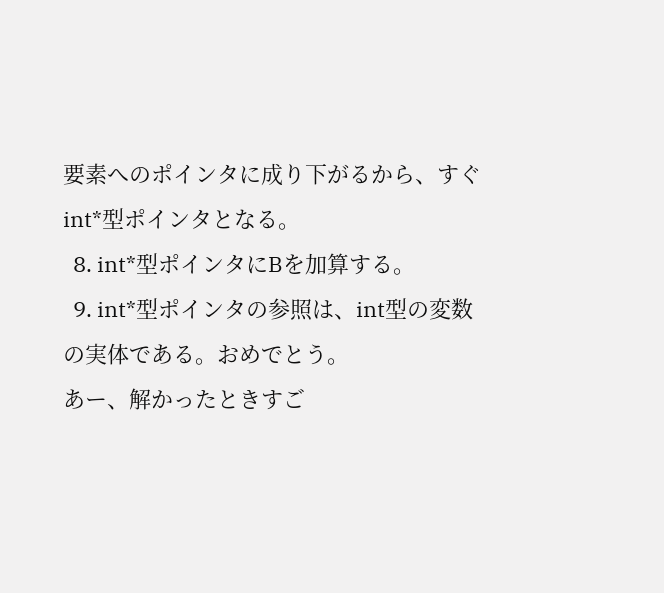要素へのポインタに成り下がるから、すぐint*型ポインタとなる。
  8. int*型ポインタにBを加算する。
  9. int*型ポインタの参照は、int型の変数の実体である。おめでとう。
あー、解かったときすご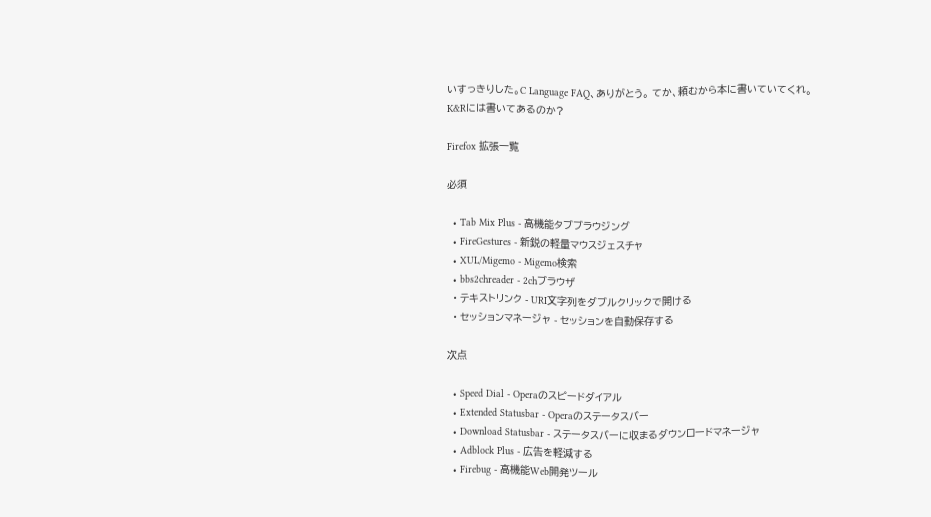いすっきりした。C Language FAQ、ありがとう。 てか、頼むから本に書いていてくれ。K&Rには書いてあるのか?

Firefox 拡張一覧

必須

  • Tab Mix Plus - 高機能タブブラウジング
  • FireGestures - 新鋭の軽量マウスジェスチャ
  • XUL/Migemo - Migemo検索
  • bbs2chreader - 2chブラウザ
  • テキストリンク - URI文字列をダブルクリックで開ける
  • セッションマネージャ - セッションを自動保存する

次点

  • Speed Dial - Operaのスピードダイアル
  • Extended Statusbar - Operaのステータスバー
  • Download Statusbar - ステータスバーに収まるダウンロードマネージャ
  • Adblock Plus - 広告を軽減する
  • Firebug - 高機能Web開発ツール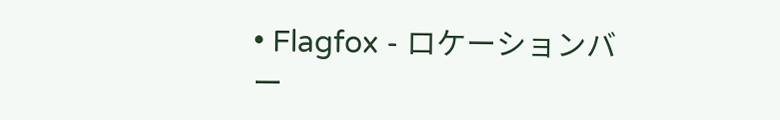• Flagfox - ロケーションバー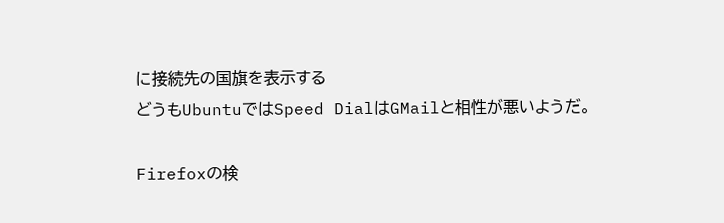に接続先の国旗を表示する
どうもUbuntuではSpeed DialはGMailと相性が悪いようだ。

Firefoxの検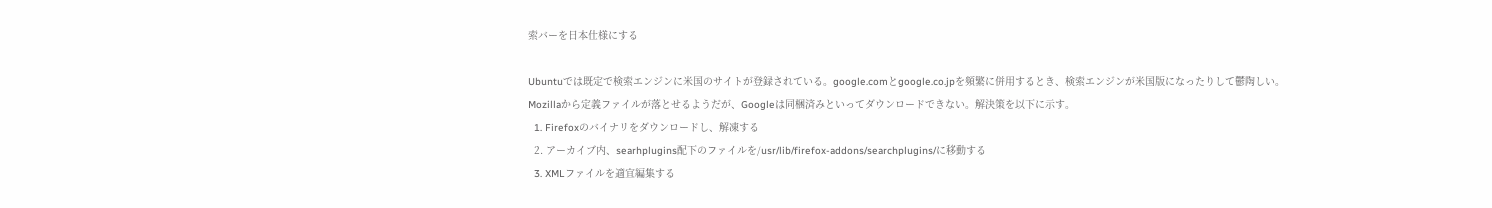索バーを日本仕様にする

Ubuntuでは既定で検索エンジンに米国のサイトが登録されている。google.comとgoogle.co.jpを頻繁に併用するとき、検索エンジンが米国版になったりして鬱陶しい。Mozillaから定義ファイルが落とせるようだが、Googleは同梱済みといってダウンロードできない。解決策を以下に示す。
  1. Firefoxのバイナリをダウンロードし、解凍する
  2. アーカイブ内、searhplugins配下のファイルを/usr/lib/firefox-addons/searchplugins/に移動する
  3. XMLファイルを適宜編集する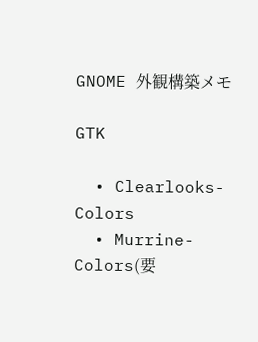GNOME 外観構築メモ

GTK

  • Clearlooks-Colors
  • Murrine-Colors(要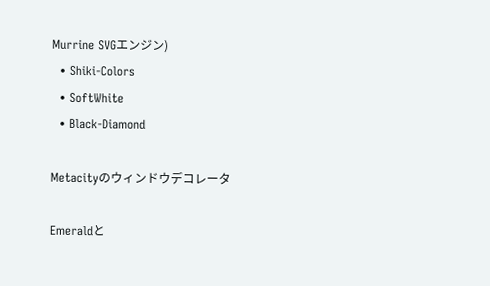Murrine SVGエンジン)
  • Shiki-Colors
  • SoftWhite
  • Black-Diamond

Metacityのウィンドウデコレータ

Emeraldと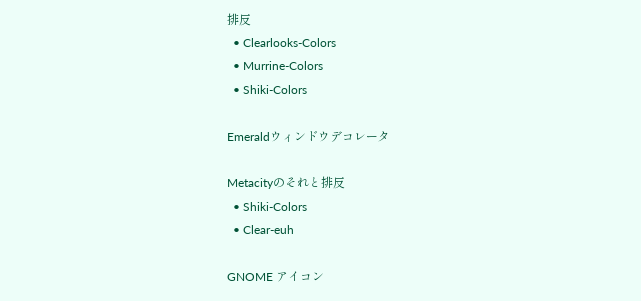排反
  • Clearlooks-Colors
  • Murrine-Colors
  • Shiki-Colors

Emeraldウィンドウデコレータ

Metacityのそれと排反
  • Shiki-Colors
  • Clear-euh

GNOME アイコン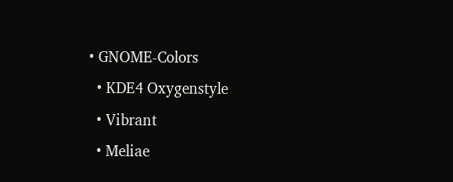• GNOME-Colors
  • KDE4 Oxygenstyle
  • Vibrant
  • Meliae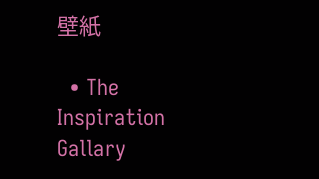壁紙

  • The Inspiration Gallary